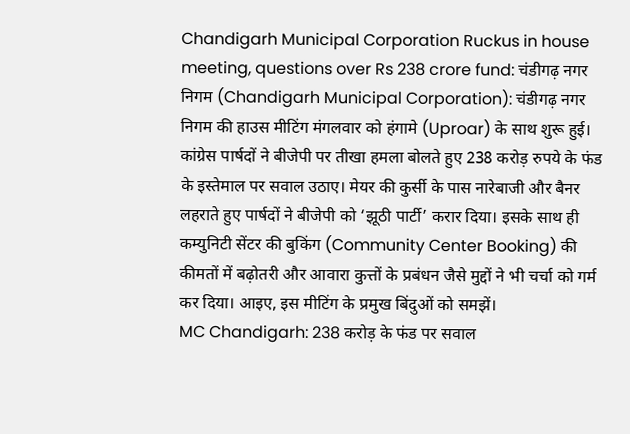Chandigarh Municipal Corporation Ruckus in house meeting, questions over Rs 238 crore fund: चंडीगढ़ नगर निगम (Chandigarh Municipal Corporation): चंडीगढ़ नगर निगम की हाउस मीटिंग मंगलवार को हंगामे (Uproar) के साथ शुरू हुई। कांग्रेस पार्षदों ने बीजेपी पर तीखा हमला बोलते हुए 238 करोड़ रुपये के फंड के इस्तेमाल पर सवाल उठाए। मेयर की कुर्सी के पास नारेबाजी और बैनर लहराते हुए पार्षदों ने बीजेपी को ‘झूठी पार्टी’ करार दिया। इसके साथ ही कम्युनिटी सेंटर की बुकिंग (Community Center Booking) की कीमतों में बढ़ोतरी और आवारा कुत्तों के प्रबंधन जैसे मुद्दों ने भी चर्चा को गर्म कर दिया। आइए, इस मीटिंग के प्रमुख बिंदुओं को समझें।
MC Chandigarh: 238 करोड़ के फंड पर सवाल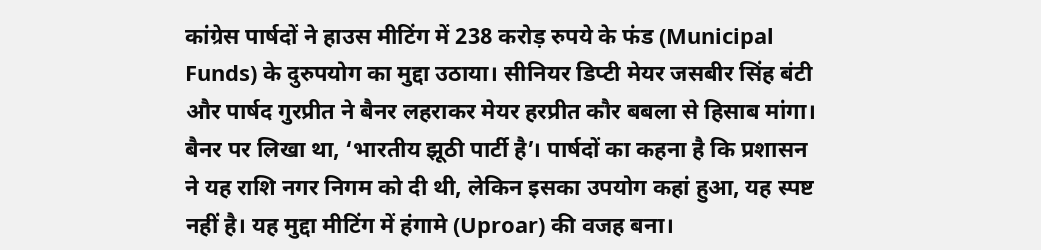कांग्रेस पार्षदों ने हाउस मीटिंग में 238 करोड़ रुपये के फंड (Municipal Funds) के दुरुपयोग का मुद्दा उठाया। सीनियर डिप्टी मेयर जसबीर सिंह बंटी और पार्षद गुरप्रीत ने बैनर लहराकर मेयर हरप्रीत कौर बबला से हिसाब मांगा। बैनर पर लिखा था, ‘भारतीय झूठी पार्टी है’। पार्षदों का कहना है कि प्रशासन ने यह राशि नगर निगम को दी थी, लेकिन इसका उपयोग कहां हुआ, यह स्पष्ट नहीं है। यह मुद्दा मीटिंग में हंगामे (Uproar) की वजह बना।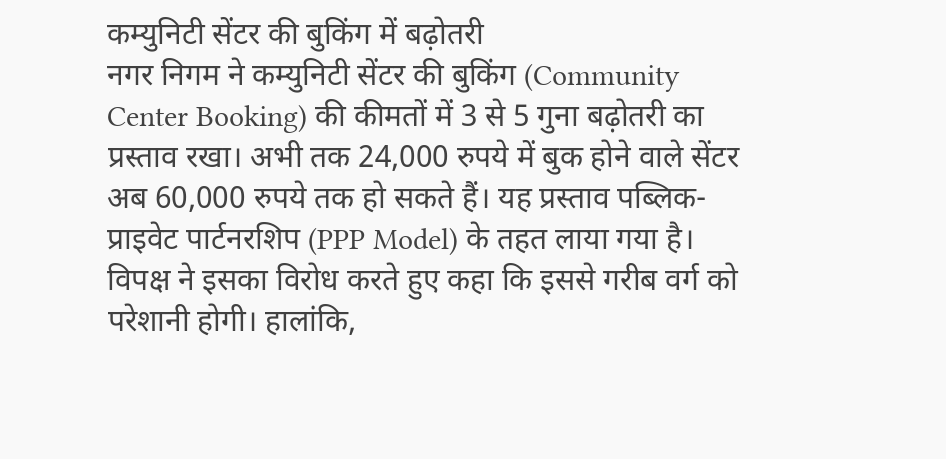कम्युनिटी सेंटर की बुकिंग में बढ़ोतरी
नगर निगम ने कम्युनिटी सेंटर की बुकिंग (Community Center Booking) की कीमतों में 3 से 5 गुना बढ़ोतरी का प्रस्ताव रखा। अभी तक 24,000 रुपये में बुक होने वाले सेंटर अब 60,000 रुपये तक हो सकते हैं। यह प्रस्ताव पब्लिक-प्राइवेट पार्टनरशिप (PPP Model) के तहत लाया गया है। विपक्ष ने इसका विरोध करते हुए कहा कि इससे गरीब वर्ग को परेशानी होगी। हालांकि,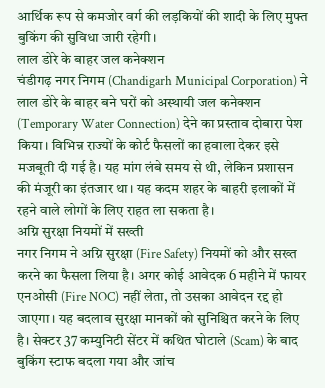आर्थिक रूप से कमजोर वर्ग की लड़कियों की शादी के लिए मुफ्त बुकिंग की सुविधा जारी रहेगी।
लाल डोरे के बाहर जल कनेक्शन
चंडीगढ़ नगर निगम (Chandigarh Municipal Corporation) ने लाल डोरे के बाहर बने घरों को अस्थायी जल कनेक्शन (Temporary Water Connection) देने का प्रस्ताव दोबारा पेश किया। विभिन्न राज्यों के कोर्ट फैसलों का हवाला देकर इसे मजबूती दी गई है। यह मांग लंबे समय से थी, लेकिन प्रशासन की मंजूरी का इंतजार था। यह कदम शहर के बाहरी इलाकों में रहने वाले लोगों के लिए राहत ला सकता है।
अग्नि सुरक्षा नियमों में सख्ती
नगर निगम ने अग्नि सुरक्षा (Fire Safety) नियमों को और सख्त करने का फैसला लिया है। अगर कोई आवेदक 6 महीने में फायर एनओसी (Fire NOC) नहीं लेता, तो उसका आवेदन रद्द हो जाएगा। यह बदलाव सुरक्षा मानकों को सुनिश्चित करने के लिए है। सेक्टर 37 कम्युनिटी सेंटर में कथित घोटाले (Scam) के बाद बुकिंग स्टाफ बदला गया और जांच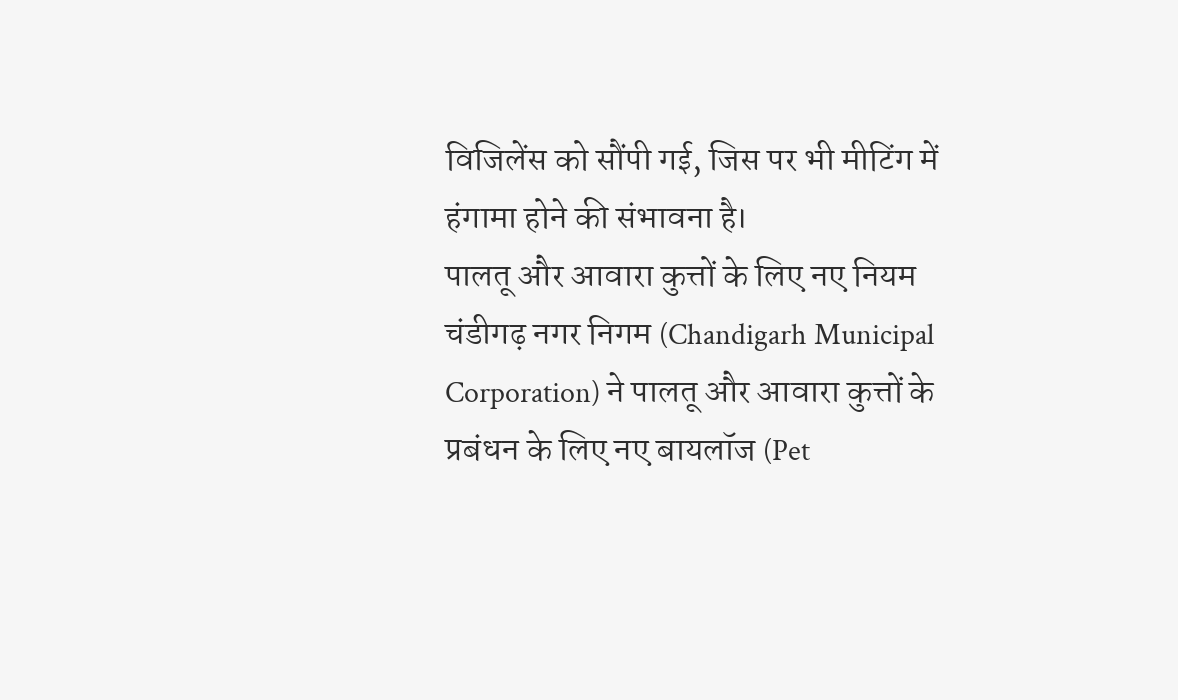विजिलेंस को सौंपी गई, जिस पर भी मीटिंग में हंगामा होने की संभावना है।
पालतू और आवारा कुत्तों के लिए नए नियम
चंडीगढ़ नगर निगम (Chandigarh Municipal Corporation) ने पालतू और आवारा कुत्तों के प्रबंधन के लिए नए बायलॉज (Pet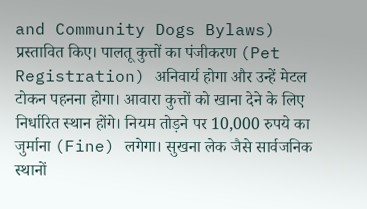and Community Dogs Bylaws) प्रस्तावित किए। पालतू कुत्तों का पंजीकरण (Pet Registration) अनिवार्य होगा और उन्हें मेटल टोकन पहनना होगा। आवारा कुत्तों को खाना देने के लिए निर्धारित स्थान होंगे। नियम तोड़ने पर 10,000 रुपये का जुर्माना (Fine) लगेगा। सुखना लेक जैसे सार्वजनिक स्थानों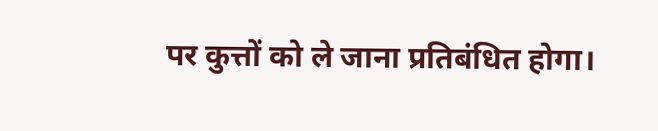पर कुत्तों को ले जाना प्रतिबंधित होगा।